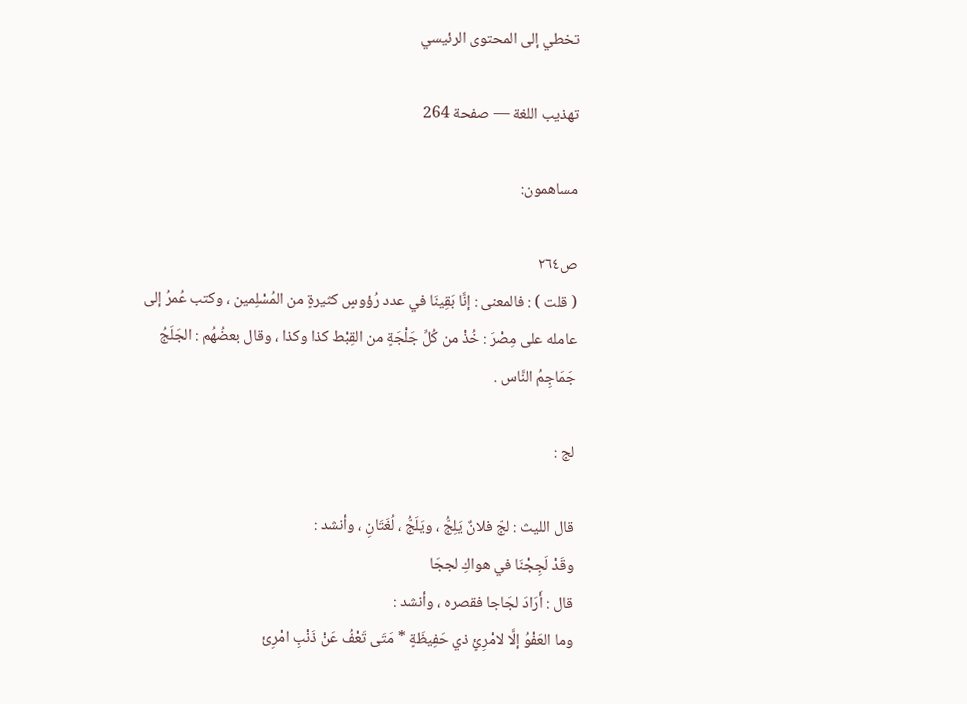تخطي إلى المحتوى الرئيسي

تهذيب اللغة — صفحة 264

مساهمون:

ص٢٦٤
( قلت ) : فالمعنى : إنَّا بَقِينَا في عدد رُؤوسٍ كثيرةٍ من المُسْلِمين ، وكتب عُمرُ إلى عامله على مِصْرَ : خُذْ من كُلِّ جَلْجَةٍ من القِبْط كذا وكذا ، وقال بعضُهُم : الجَلَجُ جَمَاجِمُ النَّاس .

لج :

قال الليث : لجّ فلانٌ يَلِجُّ ، ويَلَجُّ ، لُغَتَانِ ، وأنشد :
وقَدْ لَجِجْنَا في هواكِ لججَا
قال : أَرَادَ لجَاجا فقصره ، وأنشد :
وما العَفْوُ إلَّا لامْرِئٍ ذي حَفِيظَةٍ * مَتَى تَعْفُ عَنْ ذَنْبِ امْرِئ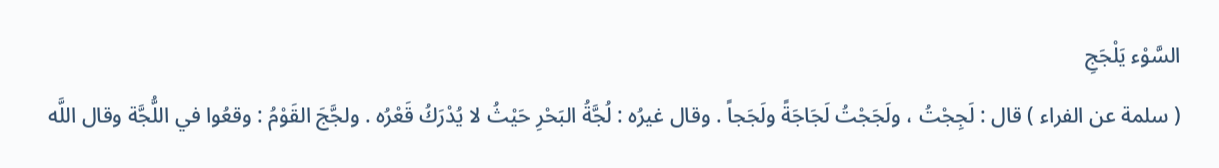السَّوْء يَلْجَجِ
( سلمة عن الفراء ) قال : لَجِجْتُ ، ولَجَجْتُ لَجَاجَةً ولَجَجاً . وقال غيرُه : لُجَّةُ البَحْرِ حَيْثُ لا يُدْرَكُ قَعْرُه . ولجَّجَ القَوْمُ : وقعُوا في اللُّجَّة وقال اللَّه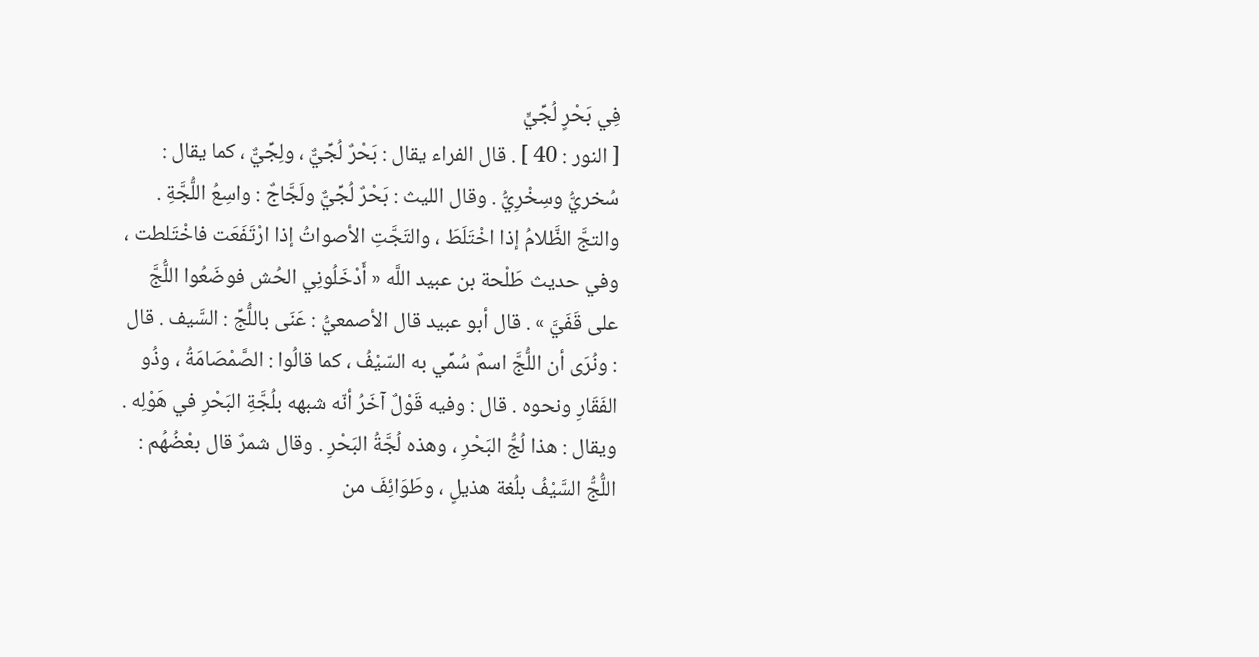فِي بَحْرٍ لُجِّيٍّ
[ النور : 40 ] . قال الفراء يقال : بَحْرٌ لُجِّيٌّ ، ولِجِّيٌّ ، كما يقال : سُخريُّ وسِخْرِيُّ . وقال الليث : بَحْرٌ لُجِّيٌّ ولَجَّاجٌ : واسِعُ اللُّجَّةِ . والتجَّ الظَّلامُ إذا اخْتَلَطَ ، والتَجَّتِ الأصواتُ إذا ارْتَفَعَت فاخْتَلطت ، وفي حديث طَلْحة بن عبيد اللَّه « أَدْخَلُونِي الحُش فوضَعُوا اللُّجَّ على قَفَيَّ » . قال أبو عبيد قال الأصمعيُّ : عَنَى باللُّجِّ : السَّيف . قال : ونُرَى أن اللُّجَّ اسمٌ سُمِّي به السّيْفُ ، كما قالُوا : الصَّمْصَامَةُ ، وذُو الفَقَارِ ونحوه . قال : وفيه قَوْلٌ آخَرُ أنّه شبهه بلُجَّةِ البَحْرِ في هَوْلِه . ويقال : هذا لُجُّ البَحْرِ ، وهذه لُجَّةُ البَحْرِ . وقال شمرٌ قال بعْضُهُم : اللُّجُّ السَّيْفُ بلُغة هذيلٍ ، وطَوَائِفَ من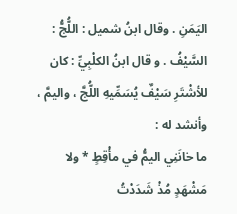اليَمَنِ . وقال ابنُ شميل : اللُّجُّ : السَّيْفُ . و قال ابنُ الكلْبِيِّ : كان للأشْتَرِ سَيْفٌ يُسَمِّيهِ اللُّجَّ ، واليمَّ ، وأنشد له :
ما خانَنِي اليمُّ في مأْقِطٍ * ولا مَشْهَدٍ مُذْ شَدَدْتُ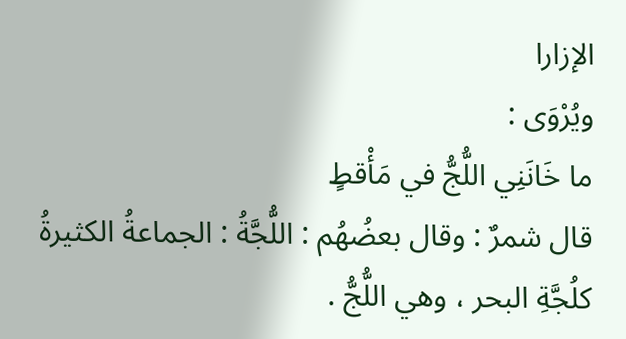الإزارا
ويُرْوَى :
ما خَانَنِي اللُّجُّ في مَأْقطٍ
قال شمرٌ : وقال بعضُهُم : اللُّجَّةُ : الجماعةُ الكثيرةُ كلُجَّةِ البحر ، وهي اللُّجُّ .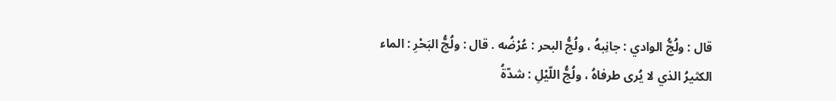قال : ولُجُّ الوادي : جانِبهُ ، ولُجُّ البحر : عُرْضُه . قال : ولُجُّ البَحْرِ : الماء الكثيرُ الذي لا يُرى طرفاهُ ، ولُجُّ اللّيْلِ : شدّةُ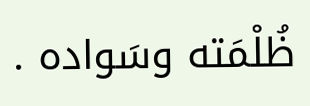ظُلْمَته وسَواده .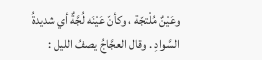وعَيْنٌ مُلْتجّة ، وكأنّ عَيْنَه لُجَّةٌ أي شديدةُ السَّوادِ . وقال العجَّاجُ يصفُ الليل :